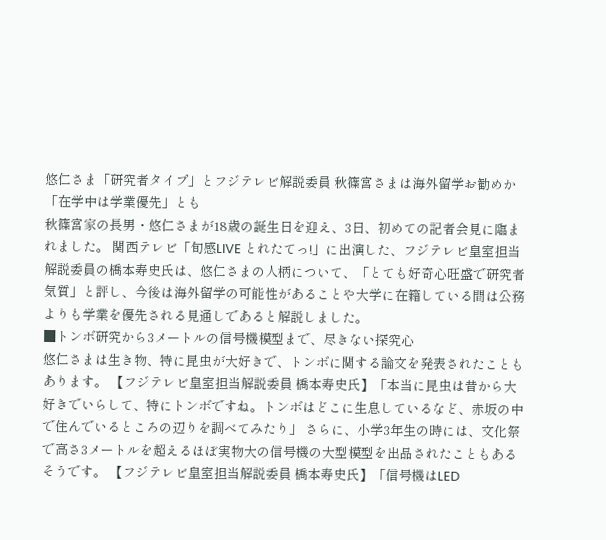悠仁さま「研究者タイプ」とフジテレビ解説委員 秋篠宮さまは海外留学お勧めか「在学中は学業優先」とも
秋篠宮家の長男・悠仁さまが18歳の誕生日を迎え、3日、初めての記者会見に臨まれました。 関西テレビ「旬感LIVE とれたてっ!」に出演した、フジテレビ皇室担当解説委員の橋本寿史氏は、悠仁さまの人柄について、「とても好奇心旺盛で研究者気質」と評し、今後は海外留学の可能性があることや大学に在籍している間は公務よりも学業を優先される見通しであると解説しました。
■トンボ研究から3メートルの信号機模型まで、尽きない探究心
悠仁さまは生き物、特に昆虫が大好きで、トンボに関する論文を発表されたこともあります。 【フジテレビ皇室担当解説委員 橋本寿史氏】「本当に昆虫は昔から大好きでいらして、特にトンボですね。トンボはどこに生息しているなど、赤坂の中で住んでいるところの辺りを調べてみたり」 さらに、小学3年生の時には、文化祭で高さ3メートルを超えるほぼ実物大の信号機の大型模型を出品されたこともあるそうです。 【フジテレビ皇室担当解説委員 橋本寿史氏】「信号機はLED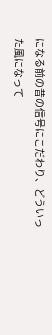になる前の昔の信号にこだわり、どういった風になって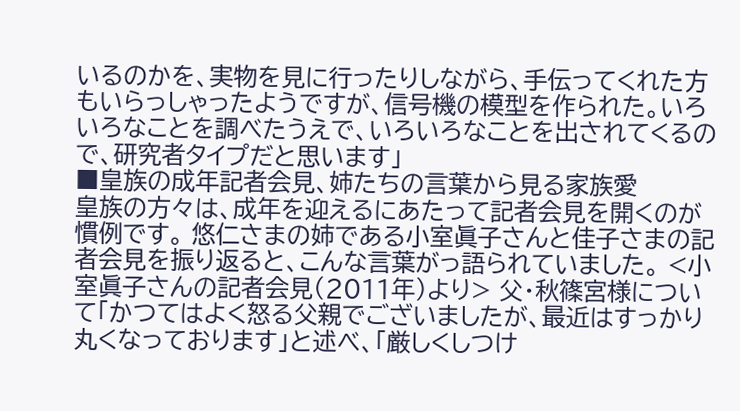いるのかを、実物を見に行ったりしながら、手伝ってくれた方もいらっしゃったようですが、信号機の模型を作られた。いろいろなことを調べたうえで、いろいろなことを出されてくるので、研究者タイプだと思います」
■皇族の成年記者会見、姉たちの言葉から見る家族愛
皇族の方々は、成年を迎えるにあたって記者会見を開くのが慣例です。 悠仁さまの姉である小室眞子さんと佳子さまの記者会見を振り返ると、こんな言葉がっ語られていました。 <小室眞子さんの記者会見(2011年)より> 父・秋篠宮様について「かつてはよく怒る父親でございましたが、最近はすっかり丸くなっております」と述べ、「厳しくしつけ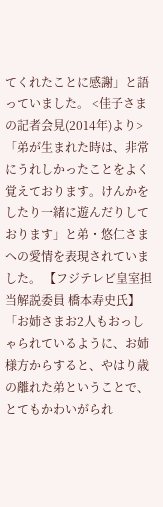てくれたことに感謝」と語っていました。 <佳子さまの記者会見(2014年)より> 「弟が生まれた時は、非常にうれしかったことをよく覚えております。けんかをしたり一緒に遊んだりしております」と弟・悠仁さまへの愛情を表現されていました。 【フジテレビ皇室担当解説委員 橋本寿史氏】「お姉さまお2人もおっしゃられているように、お姉様方からすると、やはり歳の離れた弟ということで、とてもかわいがられ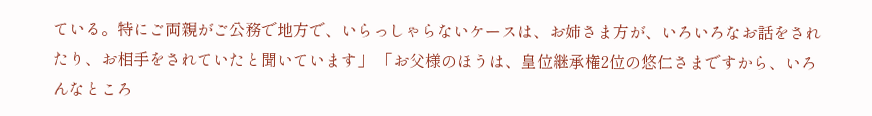ている。特にご両親がご公務で地方で、いらっしゃらないケースは、お姉さま方が、いろいろなお話をされたり、お相手をされていたと聞いています」 「お父様のほうは、皇位継承権2位の悠仁さまですから、いろんなところ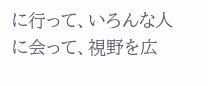に行って、いろんな人に会って、視野を広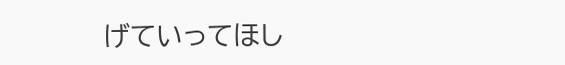げていってほし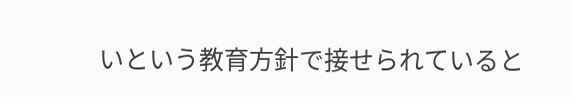いという教育方針で接せられていると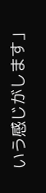いう感じがします」